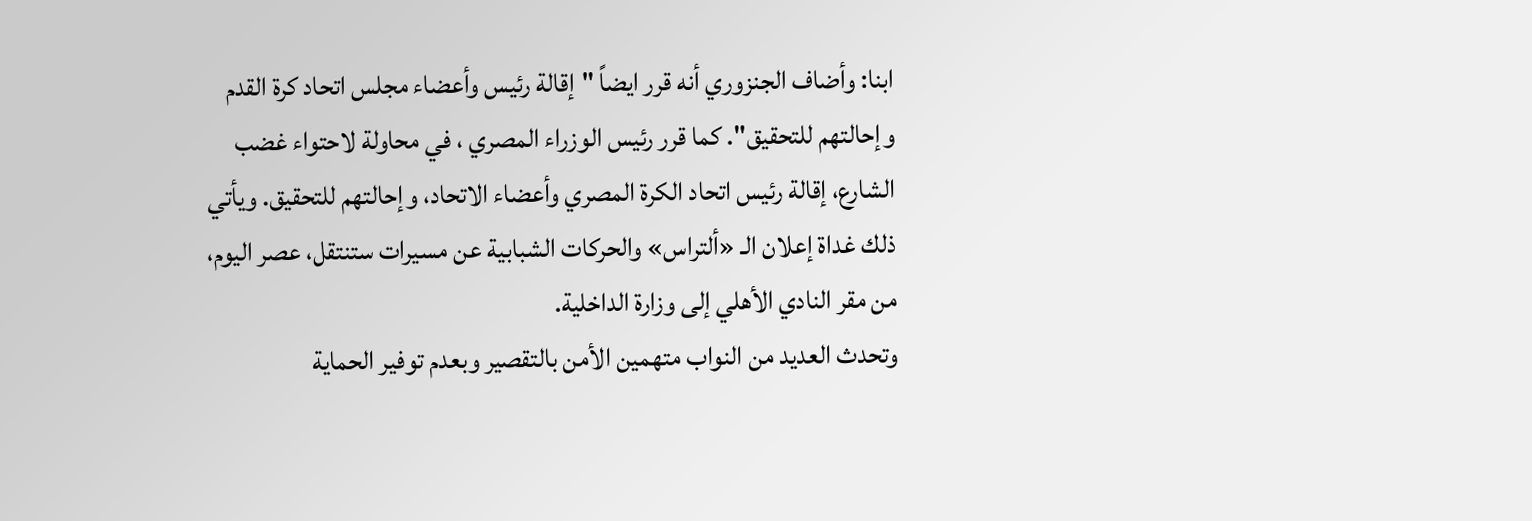ابنا: وأضاف الجنزوري أنه قرر ايضاً "إقالة رئيس وأعضاء مجلس اتحاد كرة القدم وإحالتهم للتحقيق". كما قرر رئيس الوزراء المصري ، في محاولة لاحتواء غضب الشارع، إقالة رئيس اتحاد الكرة المصري وأعضاء الاتحاد، وإحالتهم للتحقيق. ويأتي ذلك غداة إعلان الـ «ألتراس» والحركات الشبابية عن مسيرات ستنتقل، عصر اليوم، من مقر النادي الأهلي إلى وزارة الداخلية.
وتحدث العديد من النواب متهمين الأمن بالتقصير وبعدم توفير الحماية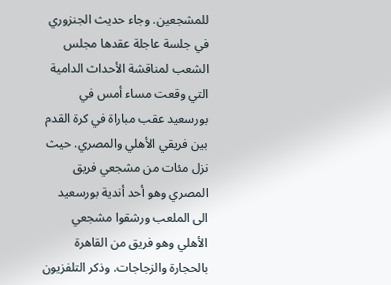للمشجعين. وجاء حديث الجنزوري في جلسة عاجلة عقدها مجلس الشعب لمناقشة الأحداث الدامية التي وقعت مساء أمس في بورسعيد عقب مباراة في كرة القدم بين فريقي الأهلي والمصري. حيث نزل مئات من مشجعي فريق المصري وهو أحد أندية بورسعيد الى الملعب ورشقوا مشجعي الأهلي وهو فريق من القاهرة بالحجارة والزجاجات. وذكر التلفزيون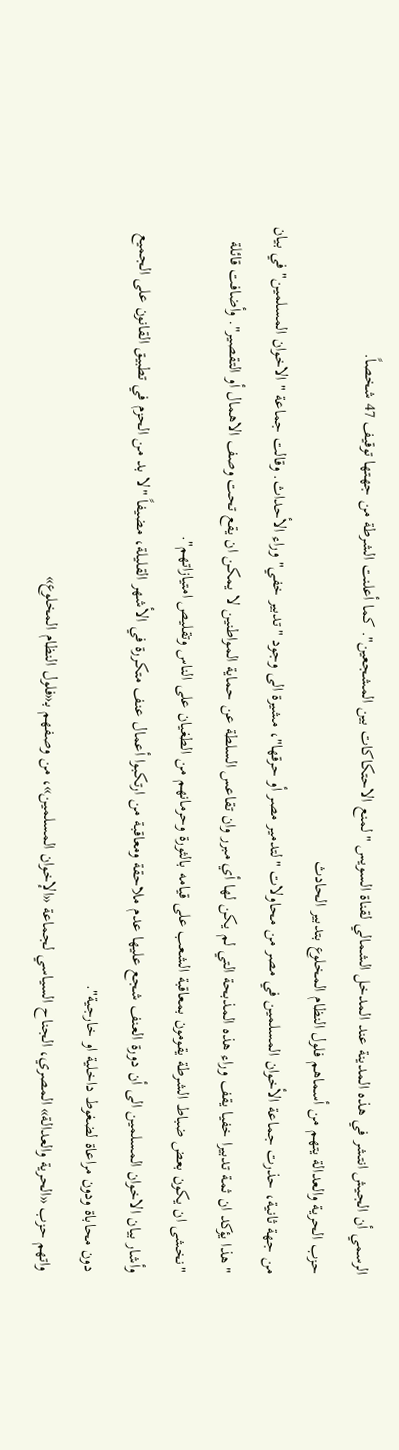الرسمي أن الجيش انتشر في هذه المدينة عند المدخل الشمالي لقناة السويس "لمنع الاحتكاكات بين المشجعين". كما أعلنت الشرطة من جهتها توقيف 47 شخصاً.
حزب الحرية والعدالة يتهم من أسماهم فلول النظام المخلوع بتدبير الحادث
من جهة ثانية، حذرت جماعة الأخوان المسلمين في مصر من محاولات "لتدمير مصر أو حرقها"، مشيرة الى وجود "تدبير خفي" وراء الأحداث. وقالت جماعة "الاخوان المسلمين" في بيان "هذا يؤكد ان ثمة تدبيرا خفيا يقف وراء هذه المذبحة التي لم يكن لها أي مبرر وان تقاعس السلطة عن حماية المواطنين لا يمكن ان يقع تحت وصف الاهمال أو التقصير". وأضافت قائلة "نخشى ان يكون بعض ضباط الشرطة يقومون بمعاقبة الشعب على قيامه بالثورة وحرمانهم من الطغيان على الناس وتقليص امتيازاتهم".
وأشار بيان الاخوان المسلمين الى أن دورة العنف شجع عليها عدم ملاحقة ومعاقبة من ارتكبوا أعمال عنف متكررة في الأشهر القليلة، مضيفاً "لا بد من الحزم في تطبيق القانون على الجميع دون محاباة ودون مراعاة لضغوط داخلية او خارجية".
واتهم حزب «الحرية والعدالة» المصري، الجناح السياسي لجماعة «الإخوان المسلمين»، من وصفهم بـ«فلول النظام المخلوع»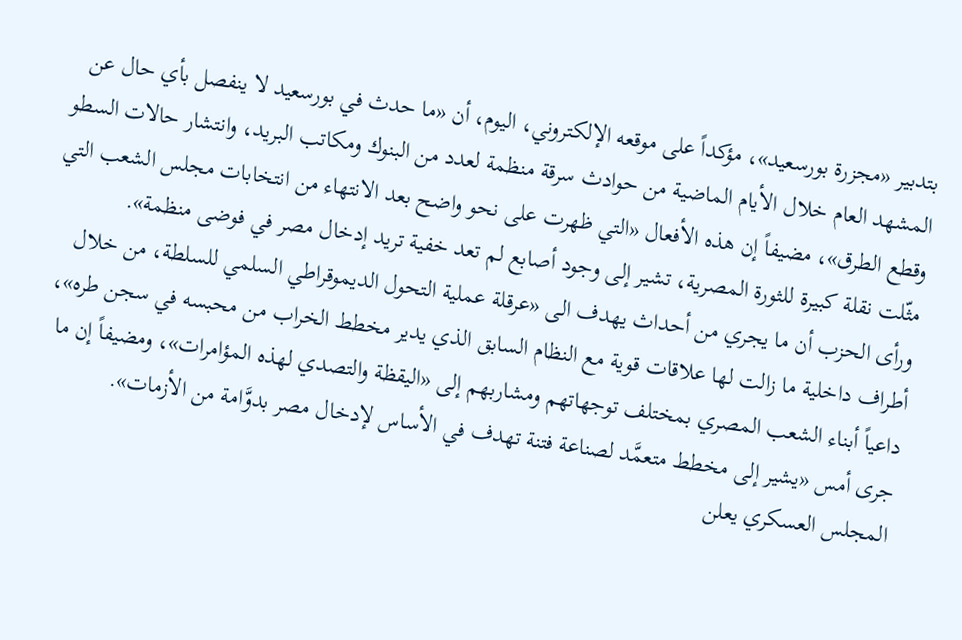بتدبير «مجزرة بورسعيد»، مؤكداً على موقعه الإلكتروني، اليوم، أن «ما حدث في بورسعيد لا ينفصل بأي حال عن المشهد العام خلال الأيام الماضية من حوادث سرقة منظمة لعدد من البنوك ومكاتب البريد، وانتشار حالات السطو وقطع الطرق»، مضيفاً إن هذه الأفعال «التي ظهرت على نحو واضح بعد الانتهاء من انتخابات مجلس الشعب التي مثّلت نقلة كبيرة للثورة المصرية، تشير إلى وجود أصابع لم تعد خفية تريد إدخال مصر في فوضى منظمة».
ورأى الحزب أن ما يجري من أحداث يهدف الى «عرقلة عملية التحول الديموقراطي السلمي للسلطة، من خلال أطراف داخلية ما زالت لها علاقات قوية مع النظام السابق الذي يدير مخطط الخراب من محبسه في سجن طره»، داعياً أبناء الشعب المصري بمختلف توجهاتهم ومشاربهم إلى «اليقظة والتصدي لهذه المؤامرات»، ومضيفاً إن ما جرى أمس «يشير إلى مخطط متعمَّد لصناعة فتنة تهدف في الأساس لإدخال مصر بدوَّامة من الأزمات».
المجلس العسكري يعلن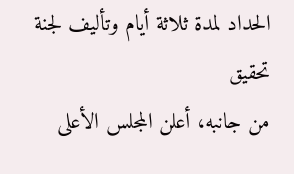الحداد لمدة ثلاثة أيام وتأليف لجنة تحقيق
من جانبه، أعلن المجلس الأعلى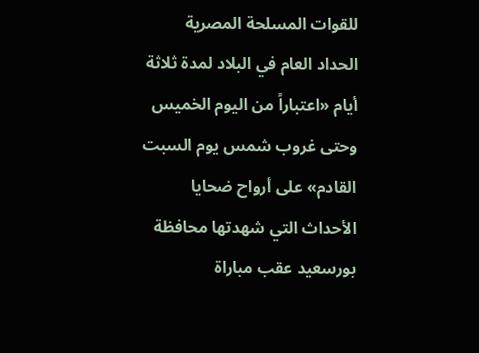للقوات المسلحة المصرية الحداد العام في البلاد لمدة ثلاثة أيام «اعتباراً من اليوم الخميس وحتى غروب شمس يوم السبت القادم» على أرواح ضحايا الأحداث التي شهدتها محافظة بورسعيد عقب مباراة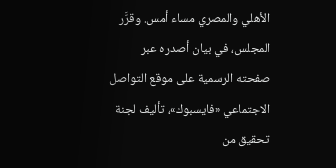الأهلي والمصري مساء أمس. وقرَّر المجلس، في بيان أصدره عبر صفحته الرسمية على موقع التواصل الاجتماعي «فايسبوك»، تأليف لجنة تحقيق من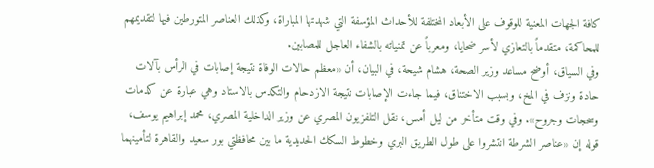كافة الجهات المعنية للوقوف على الأبعاد المختلفة للأحداث المؤسفة التي شهدتها المباراة، وكذلك العناصر المتورطين فيها لتقديمهم للمحاكمة، متقدماً بالتعازي لأسر ضحايا، ومعرباً عن تمنياته بالشفاء العاجل للمصابين.
وفي السياق، أوضح مساعد وزير الصحة، هشام شيحة، في البيان، أن «معظم حالات الوفاة نتيجة إصابات في الرأس بآلات حادة ونزف في المخ، وبسبب الاختناق، فيما جاءت الإصابات نتيجة الازدحام والتكدس بالاستاد وهي عبارة عن كدمات وسحجات وجروح». وفي وقت متأخر من ليل أمس، نقل التلفزيون المصري عن وزير الداخلية المصري، محمد إبراهيم يوسف، قوله إن «عناصر الشرطة انتشروا على طول الطريق البري وخطوط السكك الحديدية ما بين محافظتي بور سعيد والقاهرة لتأمينهما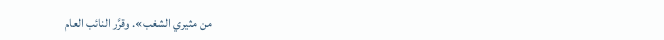من مثيري الشغب». وقرَّر النائب العام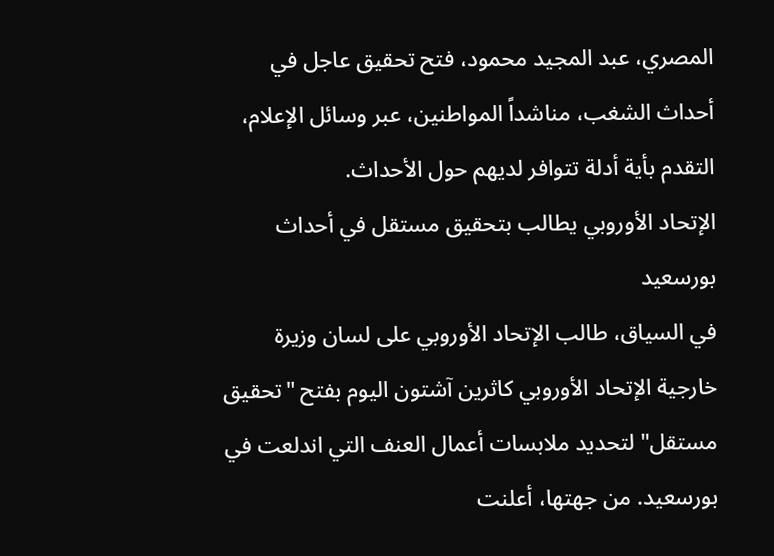المصري، عبد المجيد محمود، فتح تحقيق عاجل في أحداث الشغب، مناشداً المواطنين، عبر وسائل الإعلام، التقدم بأية أدلة تتوافر لديهم حول الأحداث.
الإتحاد الأوروبي يطالب بتحقيق مستقل في أحداث بورسعيد
في السياق، طالب الإتحاد الأوروبي على لسان وزيرة خارجية الإتحاد الأوروبي كاثرين آشتون اليوم بفتح "تحقيق مستقل" لتحديد ملابسات أعمال العنف التي اندلعت في بورسعيد. من جهتها، أعلنت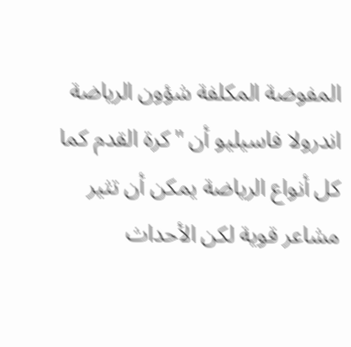المفوضة المكلفة شؤون الرياضة اندرولا فاسيليو أن "كرة القدم كما كل أنواع الرياضة يمكن أن تثير مشاعر قوية لكن الأحداث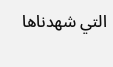التي شهدناها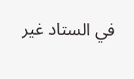في الستاد غير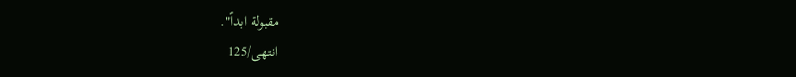مقبولة ابداً".
انتهی/125